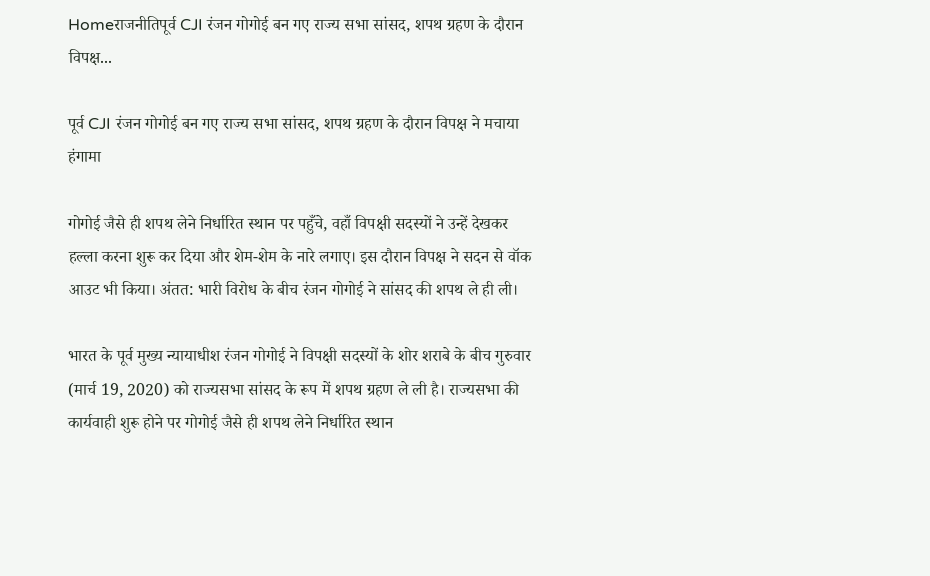Homeराजनीतिपूर्व CJI रंजन गोगोई बन गए राज्य सभा सांसद, शपथ ग्रहण के दौरान विपक्ष...

पूर्व CJI रंजन गोगोई बन गए राज्य सभा सांसद, शपथ ग्रहण के दौरान विपक्ष ने मचाया हंगामा

गोगोई जैसे ही शपथ लेने निर्धारित स्थान पर पहुँचे, वहाँ विपक्षी सदस्यों ने उन्हें देखकर हल्ला करना शुरू कर दिया और शेम-शेम के नारे लगाए। इस दौरान विपक्ष ने सदन से वॉक आउट भी किया। अंतत: भारी विरोध के बीच रंजन गोगोई ने सांसद की शपथ ले ही ली।

भारत के पूर्व मुख्य न्यायाधीश रंजन गोगोई ने विपक्षी सदस्यों के शोर शराबे के बीच गुरुवार (मार्च 19, 2020) को राज्यसभा सांसद के रूप में शपथ ग्रहण ले ली है। राज्यसभा की कार्यवाही शुरू होने पर गोगोई जैसे ही शपथ लेने निर्धारित स्थान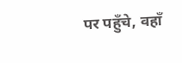पर पहुँचे, वहाँ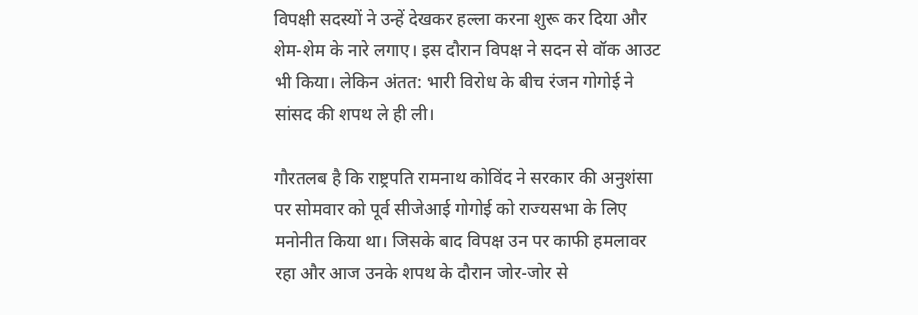विपक्षी सदस्यों ने उन्हें देखकर हल्ला करना शुरू कर दिया और शेम-शेम के नारे लगाए। इस दौरान विपक्ष ने सदन से वॉक आउट भी किया। लेकिन अंतत: भारी विरोध के बीच रंजन गोगोई ने सांसद की शपथ ले ही ली।

गौरतलब है कि राष्ट्रपति रामनाथ कोविंद ने सरकार की अनुशंसा पर सोमवार को पूर्व सीजेआई गोगोई को राज्यसभा के लिए मनोनीत किया था। जिसके बाद विपक्ष उन पर काफी हमलावर रहा और आज उनके शपथ के दौरान जोर-जोर से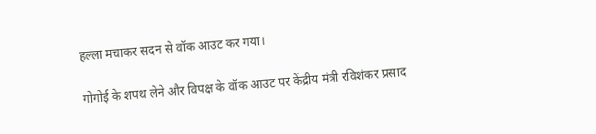हल्ला मचाकर सदन से वॉक आउट कर गया।

गोगोई के शपथ लेने और विपक्ष के वॉक आउट पर केंद्रीय मंत्री रविशंकर प्रसाद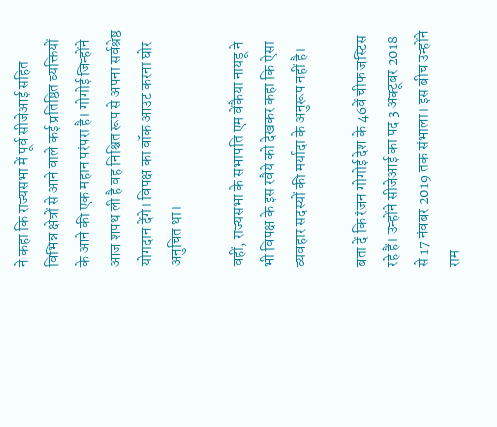ने कहा कि राज्यसभा में पूर्व सीजेआई सहित विभिन्न क्षेत्रों से आने वाले कई प्रतिष्ठित व्यक्तियों के आने की एक महान परंपरा है। गोगोई जिन्होंने आज शपथ ली है वह निश्चित रूप से अपना सर्वश्रेष्ठ योगदान देंगे। विपक्ष का वॉक आउट करना घोर अनुचित था।

वहीं, राज्यसभा के सभापति एम वेंकैया नायडू ने भी विपक्ष के इस रवैये को देखकर कहा कि ऐसा व्यवहार सदस्यों की मर्यादा के अनुरूप नहीं है।

बता दें कि रंजन गोगोई देश के 46वें चीफ जस्टिस रहे हैं। उन्होंने सीजेआई का पद 3 अक्टूबर 2018 से 17 नंवबर 2019 तक संभाला। इस बीच उन्होंने राम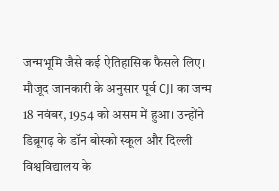जन्मभूमि जैसे कई ऐतिहासिक फैसले लिए। मौजूद जानकारी के अनुसार पूर्व CJI का जन्म 18 नवंबर, 1954 को असम में हुआ। उन्होंने डिब्रूगढ़ के डॉन बोस्को स्कूल और दिल्ली विश्वविद्यालय के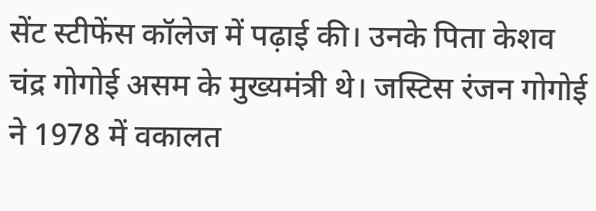सेंट स्टीफेंस कॉलेज में पढ़ाई की। उनके पिता केशव चंद्र गोगोई असम के मुख्यमंत्री थे। जस्टिस रंजन गोगोई ने 1978 में वकालत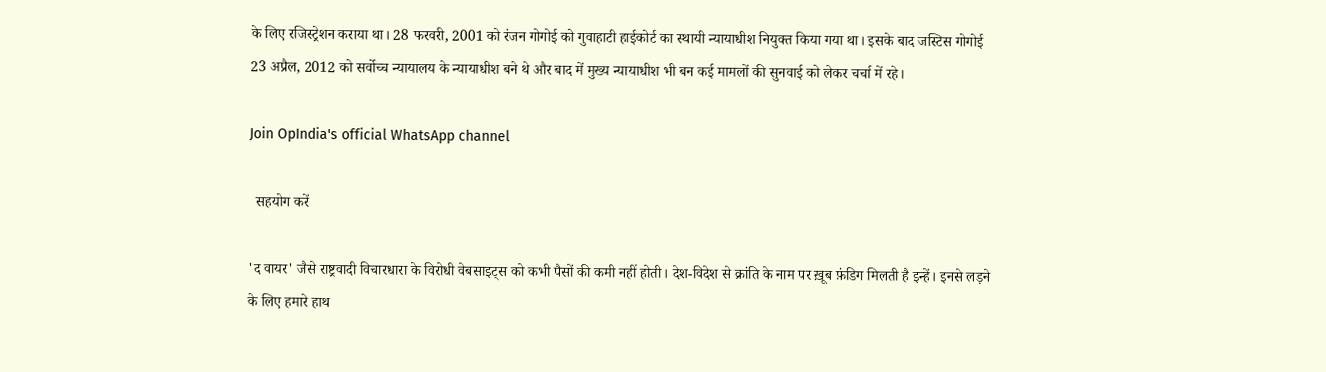के लिए रजिस्ट्रेशन कराया था। 28 फरवरी, 2001 को रंजन गोगोई को गुवाहाटी हाईकोर्ट का स्थायी न्यायाधीश नियुक्त किया गया था। इसके बाद जस्टिस गोगोई 23 अप्रैल, 2012 को सर्वोच्च न्यायालय के न्यायाधीश बने थे और बाद में मुख्य न्यायाधीश भी बन कई मामलों की सुनवाई को लेकर चर्चा में रहे।

Join OpIndia's official WhatsApp channel

  सहयोग करें

'द वायर' जैसे राष्ट्रवादी विचारधारा के विरोधी वेबसाइट्स को कभी पैसों की कमी नहीं होती। देश-विदेश से क्रांति के नाम पर ख़ूब फ़ंडिग मिलती है इन्हें। इनसे लड़ने के लिए हमारे हाथ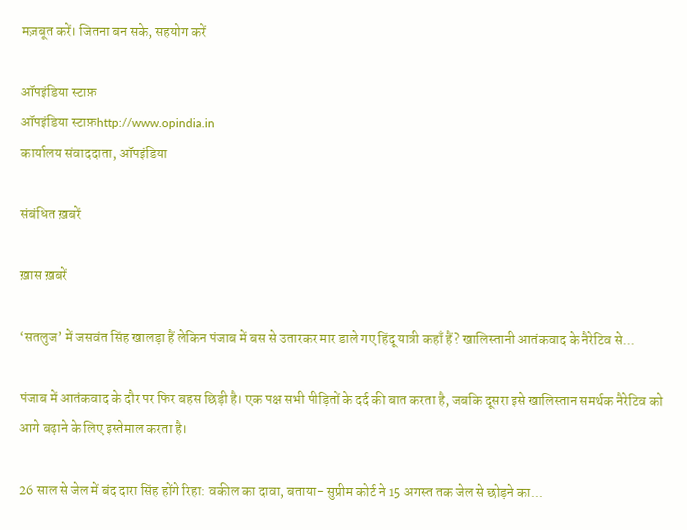मज़बूत करें। जितना बन सके, सहयोग करें

ऑपइंडिया स्टाफ़
ऑपइंडिया स्टाफ़http://www.opindia.in
कार्यालय संवाददाता, ऑपइंडिया

संबंधित ख़बरें

ख़ास ख़बरें

‘सतलुज’ में जसवंत सिंह खालड़ा हैं लेकिन पंजाब में बस से उतारकर मार डाले गए हिंदू यात्री कहाँ हैं? खालिस्तानी आतंकवाद के नैरेटिव से...

पंजाब में आतंकवाद के दौर पर फिर बहस छिड़ी है। एक पक्ष सभी पीड़ितों के दर्द की बात करता है, जबकि दूसरा इसे खालिस्तान समर्थक नैरेटिव को आगे बढ़ाने के लिए इस्तेमाल करता है।

26 साल से जेल में बंद दारा सिंह होंगे रिहा: वकील का दावा, बताया- सुप्रीम कोर्ट ने 15 अगस्त तक जेल से छोड़ने का...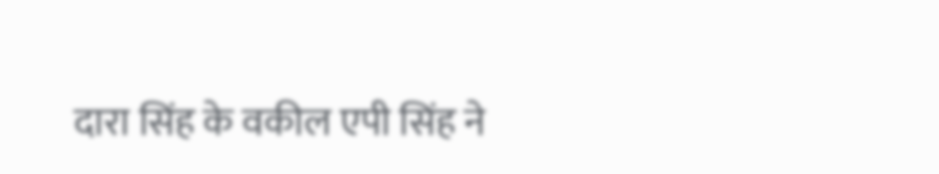दारा सिंह के वकील एपी सिंह ने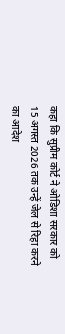कहा कि सुप्रीम कोर्ट ने ओडिशा सरकार को 15 अगस्त 2026 तक उन्हें जेल से रिहा करने का आदेश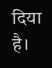दिया है।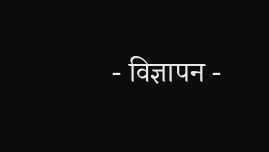- विज्ञापन -